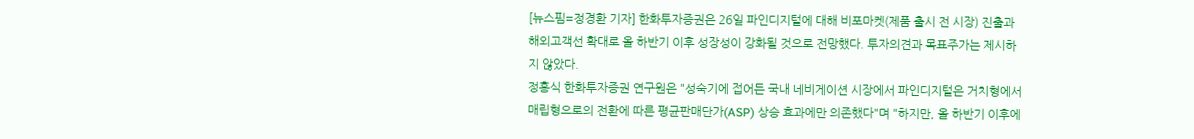[뉴스핌=정경환 기자] 한화투자증권은 26일 파인디지털에 대해 비포마켓(제품 출시 전 시장) 진출과 해외고객선 확대로 올 하반기 이후 성장성이 강화될 것으로 전망했다. 투자의견과 목표주가는 제시하지 않았다.
정홍식 한화투자증권 연구원은 "성숙기에 접어든 국내 네비게이션 시장에서 파인디지털은 거치형에서 매립형으로의 전환에 따른 평균판매단가(ASP) 상승 효과에만 의존했다"며 "하지만, 올 하반기 이후에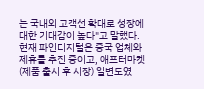는 국내외 고객선 확대로 성장에 대한 기대감이 높다"고 말했다.
현재 파인디지털은 중국 업체와 제휴를 추진 중이고, 애프터마켓(제품 출시 후 시장) 일변도였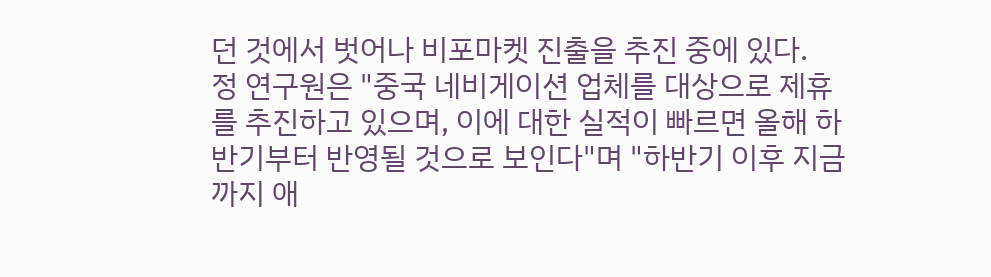던 것에서 벗어나 비포마켓 진출을 추진 중에 있다.
정 연구원은 "중국 네비게이션 업체를 대상으로 제휴를 추진하고 있으며, 이에 대한 실적이 빠르면 올해 하반기부터 반영될 것으로 보인다"며 "하반기 이후 지금까지 애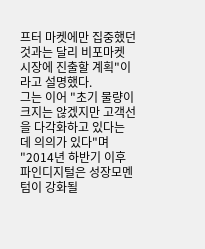프터 마켓에만 집중했던 것과는 달리 비포마켓 시장에 진출할 계획"이라고 설명했다.
그는 이어 "초기 물량이 크지는 않겠지만 고객선을 다각화하고 있다는 데 의의가 있다"며 "2014년 하반기 이후 파인디지털은 성장모멘텀이 강화될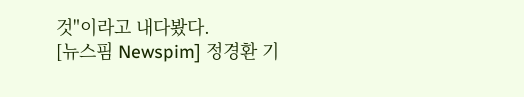것"이라고 내다봤다.
[뉴스핌 Newspim] 정경환 기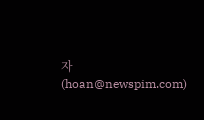자 (hoan@newspim.com)